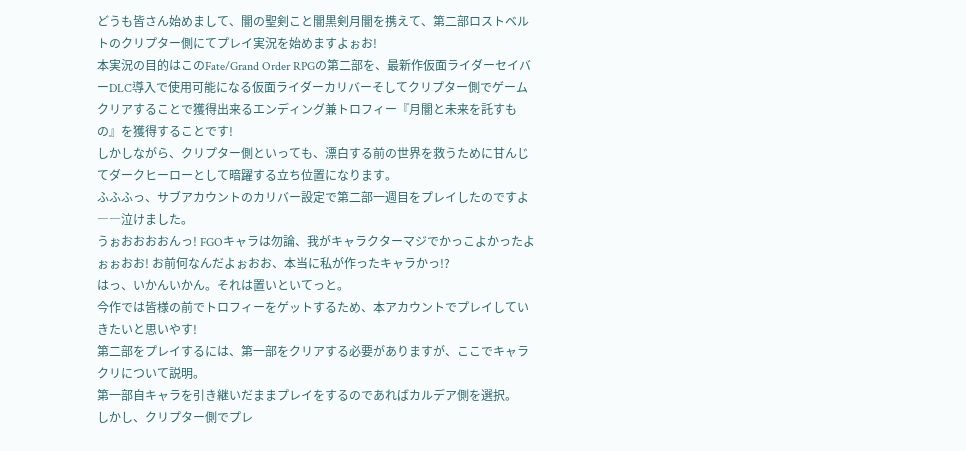どうも皆さん始めまして、闇の聖剣こと闇黒剣月闇を携えて、第二部ロストベルトのクリプター側にてプレイ実況を始めますよぉお!
本実況の目的はこのFate/Grand Order RPGの第二部を、最新作仮面ライダーセイバーDLC導入で使用可能になる仮面ライダーカリバーそしてクリプター側でゲームクリアすることで獲得出来るエンディング兼トロフィー『月闇と未来を託すもの』を獲得することです!
しかしながら、クリプター側といっても、漂白する前の世界を救うために甘んじてダークヒーローとして暗躍する立ち位置になります。
ふふふっ、サブアカウントのカリバー設定で第二部一週目をプレイしたのですよ――泣けました。
うぉおおおおんっ! FGOキャラは勿論、我がキャラクターマジでかっこよかったよぉぉおお! お前何なんだよぉおお、本当に私が作ったキャラかっ!?
はっ、いかんいかん。それは置いといてっと。
今作では皆様の前でトロフィーをゲットするため、本アカウントでプレイしていきたいと思いやす!
第二部をプレイするには、第一部をクリアする必要がありますが、ここでキャラクリについて説明。
第一部自キャラを引き継いだままプレイをするのであればカルデア側を選択。
しかし、クリプター側でプレ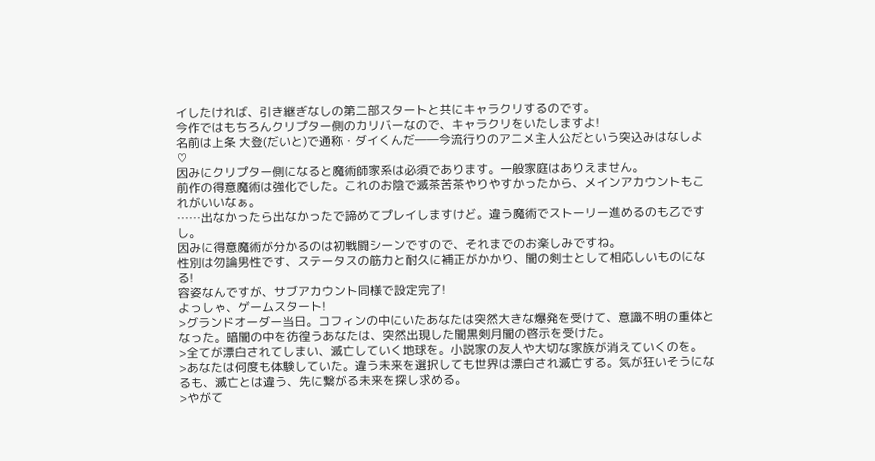イしたければ、引き継ぎなしの第二部スタートと共にキャラクリするのです。
今作ではもちろんクリプター側のカリバーなので、キャラクリをいたしますよ!
名前は上条 大登(だいと)で通称・ダイくんだ――今流行りのアニメ主人公だという突込みはなしよ♡
因みにクリプター側になると魔術師家系は必須であります。一般家庭はありえません。
前作の得意魔術は強化でした。これのお陰で滅茶苦茶やりやすかったから、メインアカウントもこれがいいなぁ。
……出なかったら出なかったで諦めてプレイしますけど。違う魔術でストーリー進めるのも乙ですし。
因みに得意魔術が分かるのは初戦闘シーンですので、それまでのお楽しみですね。
性別は勿論男性です、ステータスの筋力と耐久に補正がかかり、闇の剣士として相応しいものになる!
容姿なんですが、サブアカウント同様で設定完了!
よっしゃ、ゲームスタート!
>グランドオーダー当日。コフィンの中にいたあなたは突然大きな爆発を受けて、意識不明の重体となった。暗闇の中を彷徨うあなたは、突然出現した闇黒剣月闇の啓示を受けた。
>全てが漂白されてしまい、滅亡していく地球を。小説家の友人や大切な家族が消えていくのを。
>あなたは何度も体験していた。違う未来を選択しても世界は漂白され滅亡する。気が狂いそうになるも、滅亡とは違う、先に繋がる未来を探し求める。
>やがて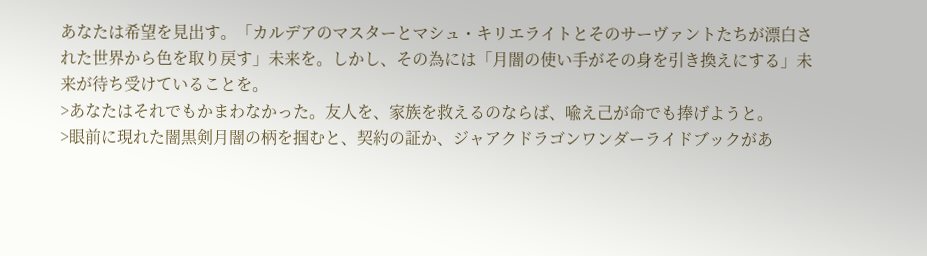あなたは希望を見出す。「カルデアのマスターとマシュ・キリエライトとそのサーヴァントたちが漂白された世界から色を取り戻す」未来を。しかし、その為には「月闇の使い手がその身を引き換えにする」未来が待ち受けていることを。
>あなたはそれでもかまわなかった。友人を、家族を救えるのならば、喩え己が命でも捧げようと。
>眼前に現れた闇黒剣月闇の柄を掴むと、契約の証か、ジャアクドラゴンワンダーライドブックがあ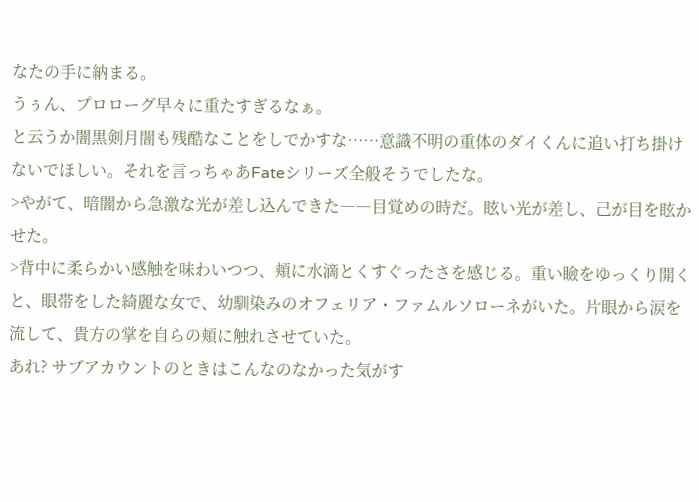なたの手に納まる。
うぅん、プロローグ早々に重たすぎるなぁ。
と云うか闇黒剣月闇も残酷なことをしでかすな……意識不明の重体のダイくんに追い打ち掛けないでほしい。それを言っちゃあFateシリーズ全般そうでしたな。
>やがて、暗闇から急激な光が差し込んできた――目覚めの時だ。眩い光が差し、己が目を眩かせた。
>背中に柔らかい感触を味わいつつ、頬に水滴とくすぐったさを感じる。重い瞼をゆっくり開くと、眼帯をした綺麗な女で、幼馴染みのオフェリア・ファムルソローネがいた。片眼から涙を流して、貴方の掌を自らの頬に触れさせていた。
あれ? サブアカウントのときはこんなのなかった気がす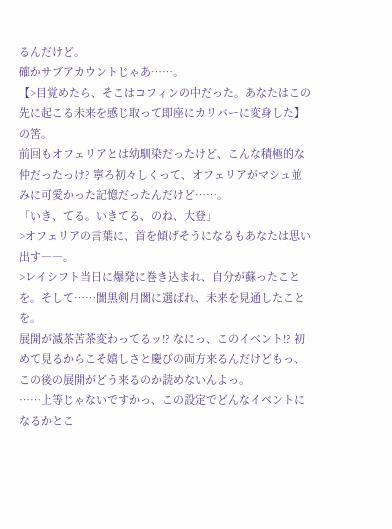るんだけど。
確かサブアカウントじゃあ……。
【>目覚めたら、そこはコフィンの中だった。あなたはこの先に起こる未来を感じ取って即座にカリバーに変身した】の筈。
前回もオフェリアとは幼馴染だったけど、こんな積極的な仲だったっけ? 寧ろ初々しくって、オフェリアがマシュ並みに可愛かった記憶だったんだけど……。
「いき、てる。いきてる、のね、大登」
>オフェリアの言葉に、首を傾げそうになるもあなたは思い出す――。
>レイシフト当日に爆発に巻き込まれ、自分が蘇ったことを。そして……闇黒剣月闇に選ばれ、未来を見通したことを。
展開が滅茶苦茶変わってるッ!? なにっ、このイベント!? 初めて見るからこそ嬉しさと慶びの両方来るんだけどもっ、この後の展開がどう来るのか読めないんよっ。
……上等じゃないですかっ、この設定でどんなイベントになるかとこ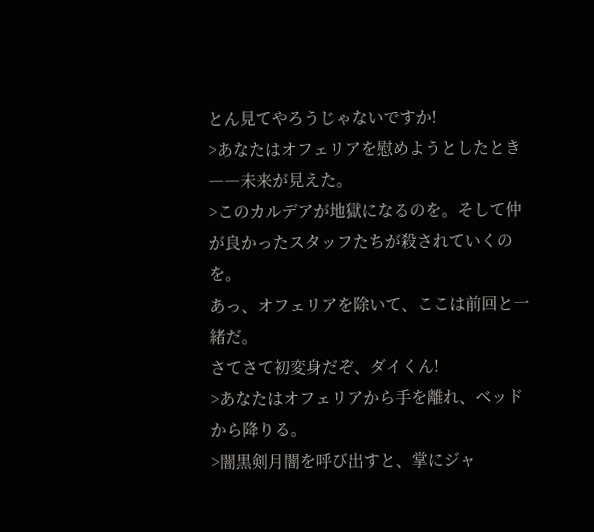とん見てやろうじゃないですか!
>あなたはオフェリアを慰めようとしたとき――未来が見えた。
>このカルデアが地獄になるのを。そして仲が良かったスタッフたちが殺されていくのを。
あっ、オフェリアを除いて、ここは前回と一緒だ。
さてさて初変身だぞ、ダイくん!
>あなたはオフェリアから手を離れ、ベッドから降りる。
>闇黒剣月闇を呼び出すと、掌にジャ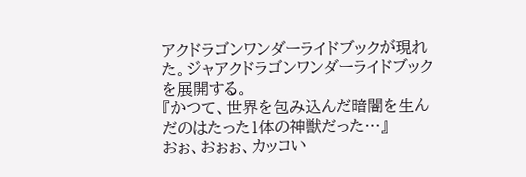アクドラゴンワンダーライドブックが現れた。ジャアクドラゴンワンダーライドブックを展開する。
『かつて、世界を包み込んだ暗闇を生んだのはたった1体の神獣だった…』
おぉ、おぉぉ、カッコい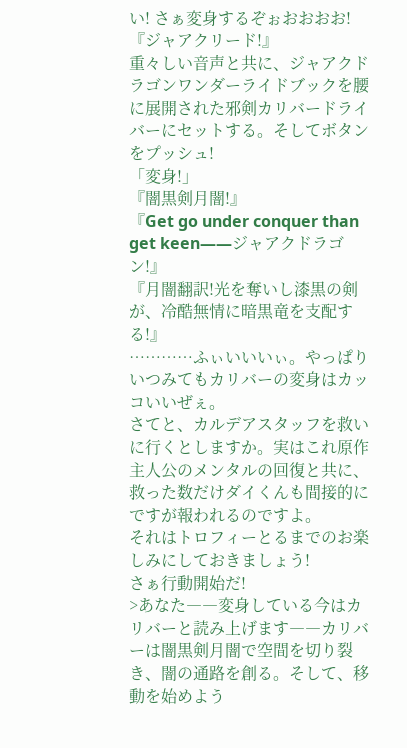い! さぁ変身するぞぉおおおお!
『ジャアクリード!』
重々しい音声と共に、ジャアクドラゴンワンダーライドブックを腰に展開された邪剣カリバードライバーにセットする。そしてボタンをプッシュ!
「変身!」
『闇黒剣月闇!』
『Get go under conquer than get keen――ジャアクドラゴン!』
『月闇翻訳!光を奪いし漆黒の剣が、冷酷無情に暗黒竜を支配する!』
…………ふぃいいいぃ。やっぱりいつみてもカリバーの変身はカッコいいぜぇ。
さてと、カルデアスタッフを救いに行くとしますか。実はこれ原作主人公のメンタルの回復と共に、救った数だけダイくんも間接的にですが報われるのですよ。
それはトロフィーとるまでのお楽しみにしておきましょう!
さぁ行動開始だ!
>あなた――変身している今はカリバーと読み上げます――カリバーは闇黒剣月闇で空間を切り裂き、闇の通路を創る。そして、移動を始めよう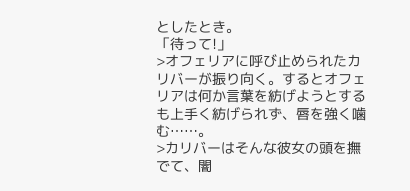としたとき。
「待って!」
>オフェリアに呼び止められたカリバーが振り向く。するとオフェリアは何か言葉を紡げようとするも上手く紡げられず、唇を強く噛む……。
>カリバーはそんな彼女の頭を撫でて、闇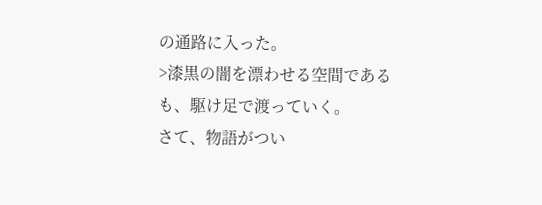の通路に入った。
>漆黒の闇を漂わせる空間であるも、駆け足で渡っていく。
さて、物語がつい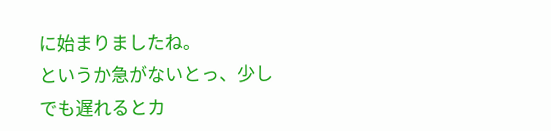に始まりましたね。
というか急がないとっ、少しでも遅れるとカ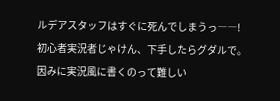ルデアスタッフはすぐに死んでしまうっ――!
初心者実況者じゃけん、下手したらグダルで。
因みに実況風に書くのって難しい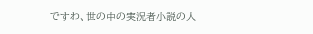ですわ、世の中の実況者小説の人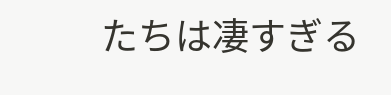たちは凄すぎる